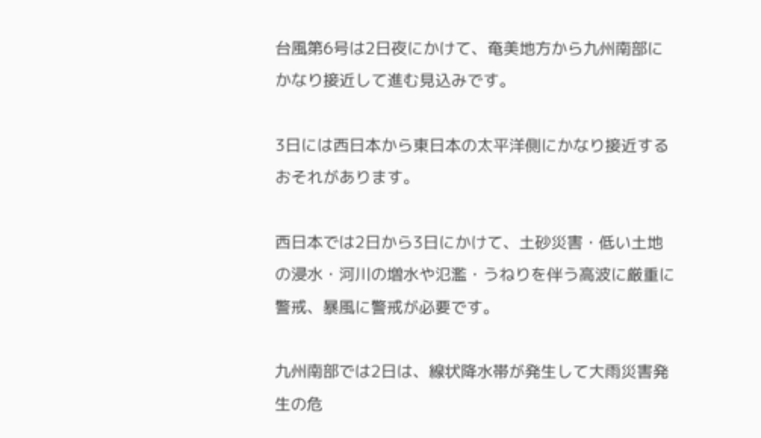台風第6号は2日夜にかけて、奄美地方から九州南部にかなり接近して進む見込みです。

3日には西日本から東日本の太平洋側にかなり接近するおそれがあります。

西日本では2日から3日にかけて、土砂災害・低い土地の浸水・河川の増水や氾濫・うねりを伴う高波に厳重に警戒、暴風に警戒が必要です。

九州南部では2日は、線状降水帯が発生して大雨災害発生の危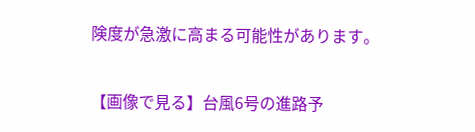険度が急激に高まる可能性があります。

【画像で見る】台風6号の進路予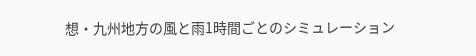想・九州地方の風と雨1時間ごとのシミュレーション